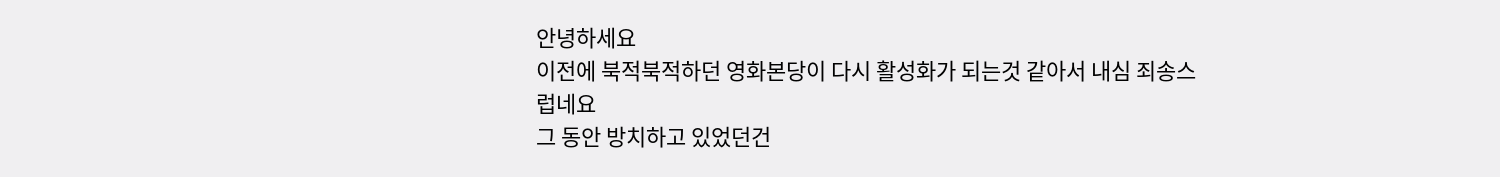안녕하세요
이전에 북적북적하던 영화본당이 다시 활성화가 되는것 같아서 내심 죄송스럽네요
그 동안 방치하고 있었던건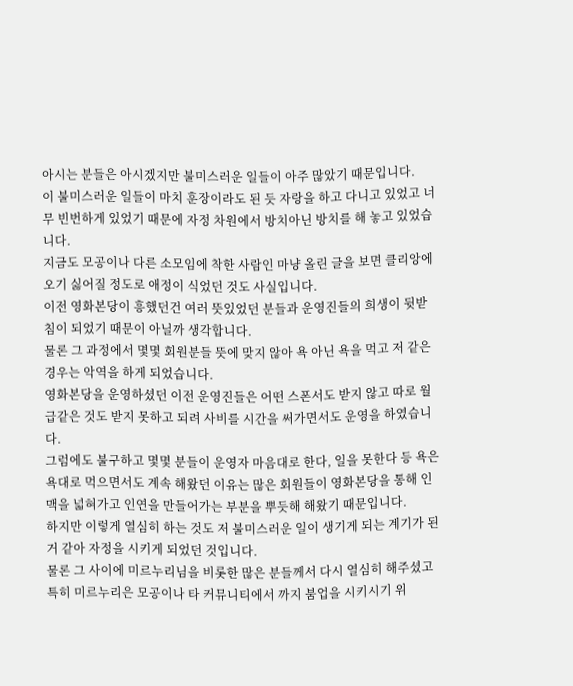아시는 분들은 아시겠지만 불미스러운 일들이 아주 많았기 때문입니다.
이 불미스러운 일들이 마치 훈장이라도 된 듯 자랑을 하고 다니고 있었고 너무 빈번하게 있었기 때문에 자정 차원에서 방치아닌 방치를 해 놓고 있었습니다.
지금도 모공이나 다른 소모임에 착한 사람인 마냥 올린 글을 보면 클리앙에 오기 싫어질 정도로 애정이 식었던 것도 사실입니다.
이전 영화본당이 흥했던건 여러 뜻있었던 분들과 운영진들의 희생이 뒷받침이 되었기 때문이 아닐까 생각합니다.
물론 그 과정에서 몇몇 회원분들 뜻에 맞지 않아 욕 아닌 욕을 먹고 저 같은 경우는 악역을 하게 되었습니다.
영화본당을 운영하셨던 이전 운영진들은 어떤 스폰서도 받지 않고 따로 월급같은 것도 받지 못하고 되려 사비를 시간을 써가면서도 운영을 하였습니다.
그럼에도 불구하고 몇몇 분들이 운영자 마음대로 한다, 일을 못한다 등 욕은 욕대로 먹으면서도 계속 해왔던 이유는 많은 회원들이 영화본당을 통해 인맥을 넓혀가고 인연을 만들어가는 부분을 뿌듯해 해왔기 때문입니다.
하지만 이렇게 열심히 하는 것도 저 불미스러운 일이 생기게 되는 계기가 된거 같아 자정을 시키게 되었던 것입니다.
물론 그 사이에 미르누리님을 비롯한 많은 분들께서 다시 열심히 해주셨고 특히 미르누리은 모공이나 타 커뮤니티에서 까지 붐업을 시키시기 위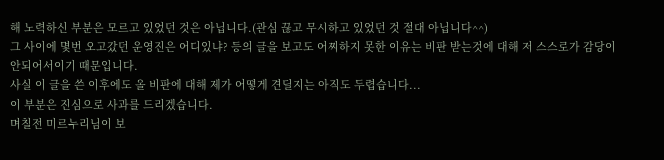해 노력하신 부분은 모르고 있었던 것은 아닙니다.(관심 끊고 무시하고 있었던 것 절대 아닙니다^^)
그 사이에 몇번 오고갔던 운영진은 어디있냐? 등의 글을 보고도 어찌하지 못한 이유는 비판 받는것에 대해 저 스스로가 감당이 안되어서이기 때문입니다.
사실 이 글을 쓴 이후에도 올 비판에 대해 제가 어떻게 견딜지는 아직도 두렵습니다...
이 부분은 진심으로 사과를 드리겠습니다.
며칠전 미르누리님이 보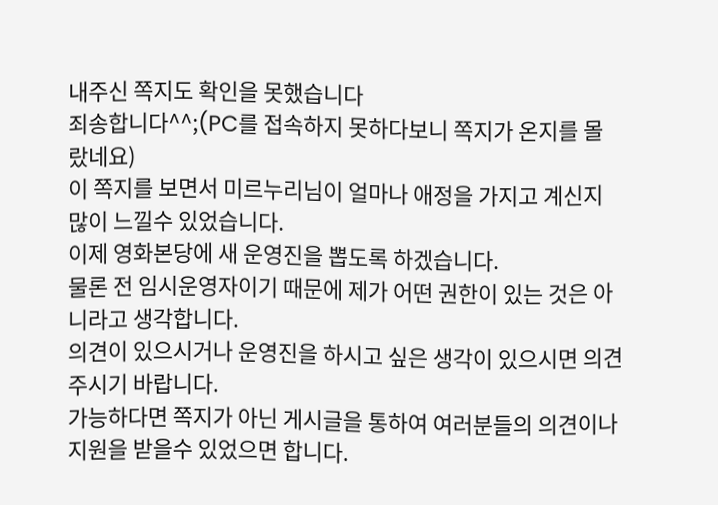내주신 쪽지도 확인을 못했습니다
죄송합니다^^;(PC를 접속하지 못하다보니 쪽지가 온지를 몰랐네요)
이 쪽지를 보면서 미르누리님이 얼마나 애정을 가지고 계신지 많이 느낄수 있었습니다.
이제 영화본당에 새 운영진을 뽑도록 하겠습니다.
물론 전 임시운영자이기 때문에 제가 어떤 권한이 있는 것은 아니라고 생각합니다.
의견이 있으시거나 운영진을 하시고 싶은 생각이 있으시면 의견 주시기 바랍니다.
가능하다면 쪽지가 아닌 게시글을 통하여 여러분들의 의견이나 지원을 받을수 있었으면 합니다.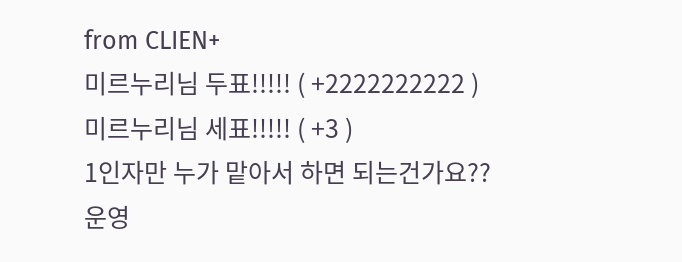from CLIEN+
미르누리님 두표!!!!! ( +2222222222 )
미르누리님 세표!!!!! ( +3 )
1인자만 누가 맡아서 하면 되는건가요??
운영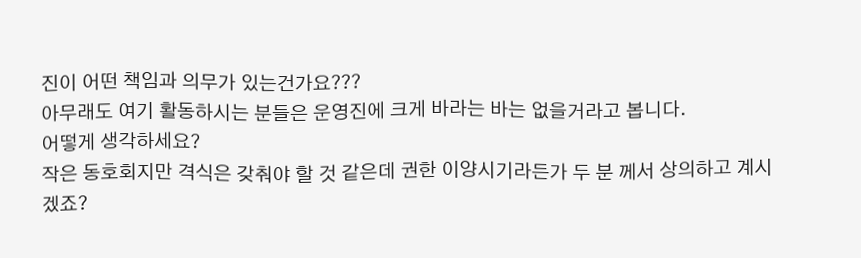진이 어떤 책임과 의무가 있는건가요???
아무래도 여기 활동하시는 분들은 운영진에 크게 바라는 바는 없을거라고 봅니다.
어떻게 생각하세요?
작은 동호회지만 격식은 갖춰야 할 것 같은데 권한 이양시기라든가 두 분 께서 상의하고 계시겠죠?